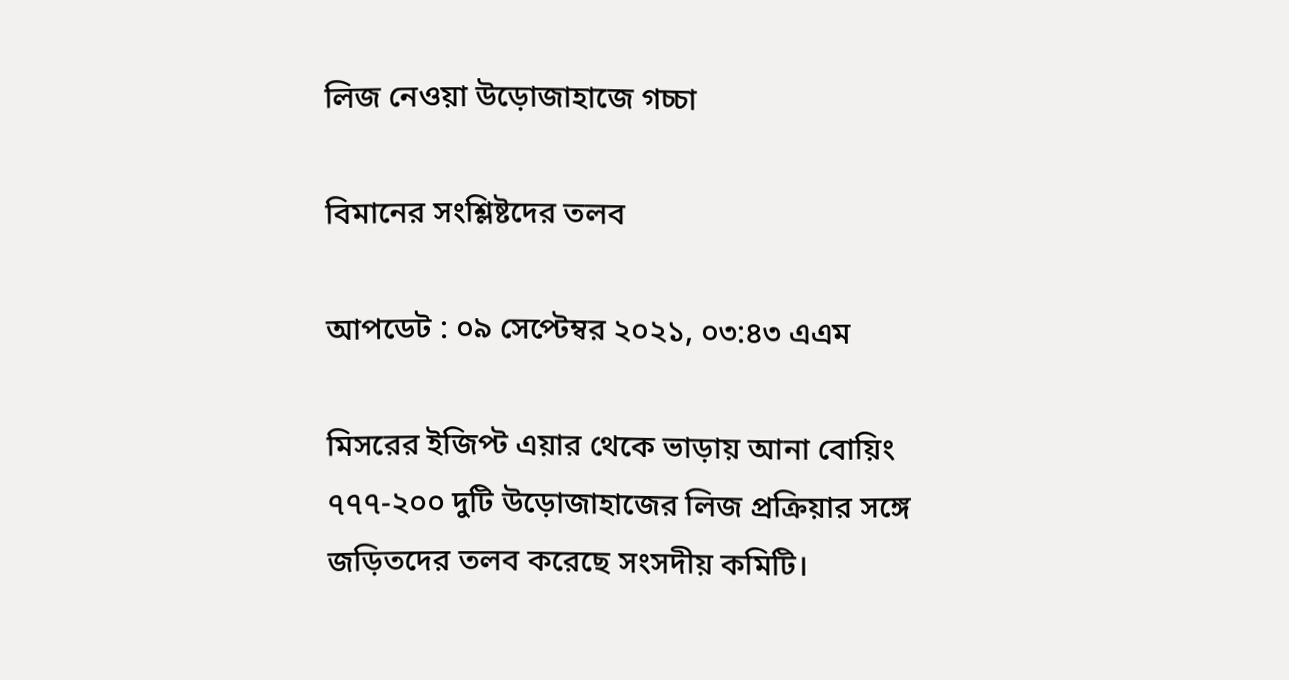লিজ নেওয়া উড়োজাহাজে গচ্চা

বিমানের সংশ্লিষ্টদের তলব

আপডেট : ০৯ সেপ্টেম্বর ২০২১, ০৩:৪৩ এএম

মিসরের ইজিপ্ট এয়ার থেকে ভাড়ায় আনা বোয়িং ৭৭৭-২০০ দুটি উড়োজাহাজের লিজ প্রক্রিয়ার সঙ্গে জড়িতদের তলব করেছে সংসদীয় কমিটি।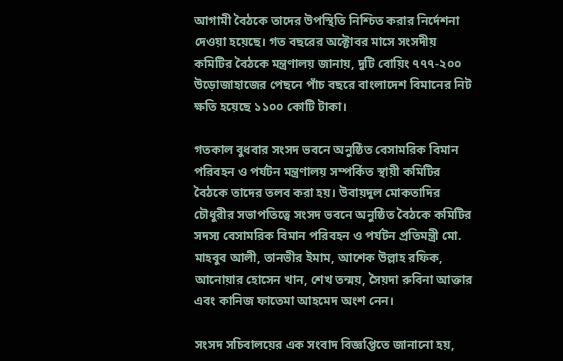আগামী বৈঠকে তাদের উপস্থিতি নিশ্চিত করার নির্দেশনা দেওয়া হয়েছে। গত বছরের অক্টোবর মাসে সংসদীয় কমিটির বৈঠকে মন্ত্রণালয় জানায়, দুটি বোয়িং ৭৭৭-২০০ উড়োজাহাজের পেছনে পাঁচ বছরে বাংলাদেশ বিমানের নিট ক্ষতি হয়েছে ১১০০ কোটি টাকা।

গতকাল বুধবার সংসদ ভবনে অনুষ্ঠিত বেসামরিক বিমান পরিবহন ও পর্যটন মন্ত্রণালয় সম্পর্কিত স্থায়ী কমিটির বৈঠকে তাদের তলব করা হয়। উবায়দুল মোকতাদির চৌধুরীর সভাপতিত্বে সংসদ ভবনে অনুষ্ঠিত বৈঠকে কমিটির সদস্য বেসামরিক বিমান পরিবহন ও পর্যটন প্রতিমন্ত্রী মো. মাহবুব আলী, তানভীর ইমাম, আশেক উল্লাহ রফিক, আনোয়ার হোসেন খান, শেখ তন্ময়, সৈয়দা রুবিনা আক্তার এবং কানিজ ফাতেমা আহমেদ অংশ নেন।

সংসদ সচিবালয়ের এক সংবাদ বিজ্ঞপ্তিতে জানানো হয়,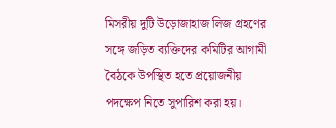মিসরীয় দুটি উড়োজাহাজ লিজ গ্রহণের সঙ্গে জড়িত ব্যক্তিদের কমিটির আগামী বৈঠকে উপস্থিত হতে প্রয়োজনীয় পদক্ষেপ নিতে সুপারিশ করা হয়।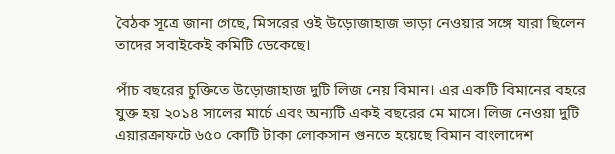বৈঠক সূত্রে জানা গেছে, মিসরের ওই উড়োজাহাজ ভাড়া নেওয়ার সঙ্গে যারা ছিলেন তাদের সবাইকেই কমিটি ডেকেছে।

পাঁচ বছরের চুক্তিতে উড়োজাহাজ দুটি লিজ নেয় বিমান। এর একটি বিমানের বহরে যুক্ত হয় ২০১৪ সালের মার্চে এবং অন্যটি একই বছরের মে মাসে। লিজ নেওয়া দুটি এয়ারক্রাফটে ৬৫০ কোটি টাকা লোকসান গুনতে হয়েছে বিমান বাংলাদেশ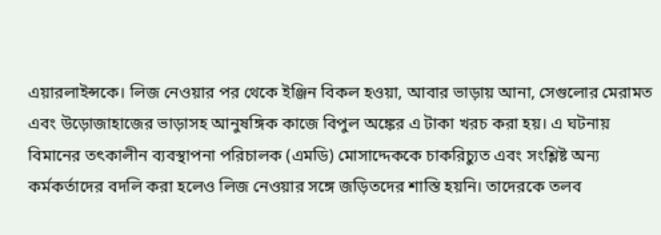এয়ারলাইন্সকে। লিজ নেওয়ার পর থেকে ইঞ্জিন বিকল হওয়া, আবার ভাড়ায় আনা, সেগুলোর মেরামত এবং উড়োজাহাজের ভাড়াসহ আনুষঙ্গিক কাজে বিপুল অঙ্কের এ টাকা খরচ করা হয়। এ ঘটনায় বিমানের তৎকালীন ব্যবস্থাপনা পরিচালক (এমডি) মোসাদ্দেককে চাকরিচ্যুত এবং সংশ্লিষ্ট অন্য কর্মকর্তাদের বদলি করা হলেও লিজ নেওয়ার সঙ্গে জড়িতদের শাস্তি হয়নি। তাদেরকে তলব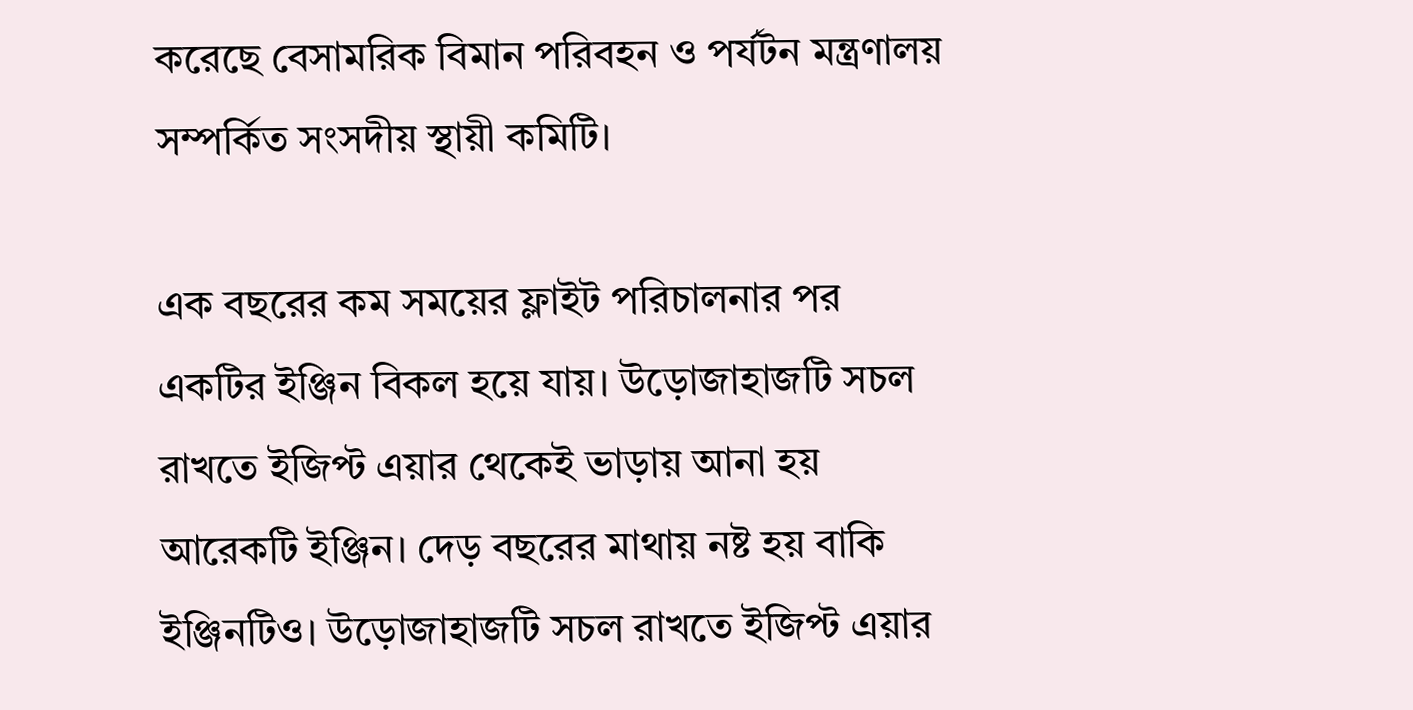করেছে বেসামরিক বিমান পরিবহন ও পর্যটন মন্ত্রণালয় সম্পর্কিত সংসদীয় স্থায়ী কমিটি।

এক বছরের কম সময়ের ফ্লাইট পরিচালনার পর একটির ইঞ্জিন বিকল হয়ে যায়। উড়োজাহাজটি সচল রাখতে ইজিপ্ট এয়ার থেকেই ভাড়ায় আনা হয় আরেকটি ইঞ্জিন। দেড় বছরের মাথায় নষ্ট হয় বাকি ইঞ্জিনটিও। উড়োজাহাজটি সচল রাখতে ইজিপ্ট এয়ার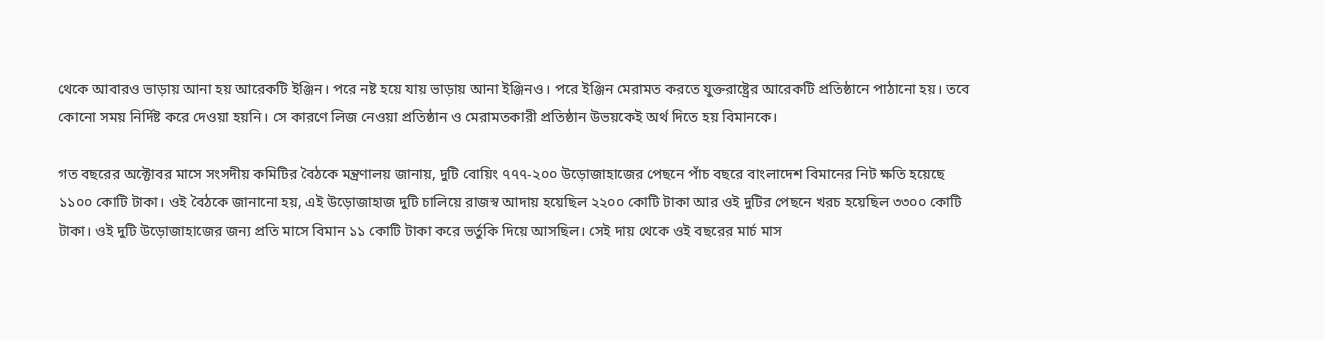থেকে আবারও ভাড়ায় আনা হয় আরেকটি ইঞ্জিন। পরে নষ্ট হয়ে যায় ভাড়ায় আনা ইঞ্জিনও। পরে ইঞ্জিন মেরামত করতে যুক্তরাষ্ট্রের আরেকটি প্রতিষ্ঠানে পাঠানো হয়। তবে কোনো সময় নির্দিষ্ট করে দেওয়া হয়নি। সে কারণে লিজ নেওয়া প্রতিষ্ঠান ও মেরামতকারী প্রতিষ্ঠান উভয়কেই অর্থ দিতে হয় বিমানকে।

গত বছরের অক্টোবর মাসে সংসদীয় কমিটির বৈঠকে মন্ত্রণালয় জানায়, দুটি বোয়িং ৭৭৭-২০০ উড়োজাহাজের পেছনে পাঁচ বছরে বাংলাদেশ বিমানের নিট ক্ষতি হয়েছে ১১০০ কোটি টাকা। ওই বৈঠকে জানানো হয়, এই উড়োজাহাজ দুটি চালিয়ে রাজস্ব আদায় হয়েছিল ২২০০ কোটি টাকা আর ওই দুটির পেছনে খরচ হয়েছিল ৩৩০০ কোটি টাকা। ওই দুটি উড়োজাহাজের জন্য প্রতি মাসে বিমান ১১ কোটি টাকা করে ভর্তুকি দিয়ে আসছিল। সেই দায় থেকে ওই বছরের মার্চ মাস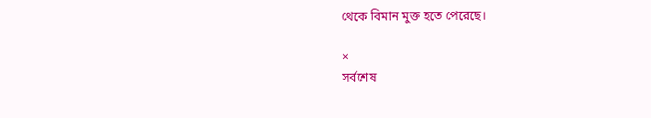থেকে বিমান মুক্ত হতে পেরেছে।

×
সর্বশেষ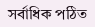সর্বাধিক পঠিত